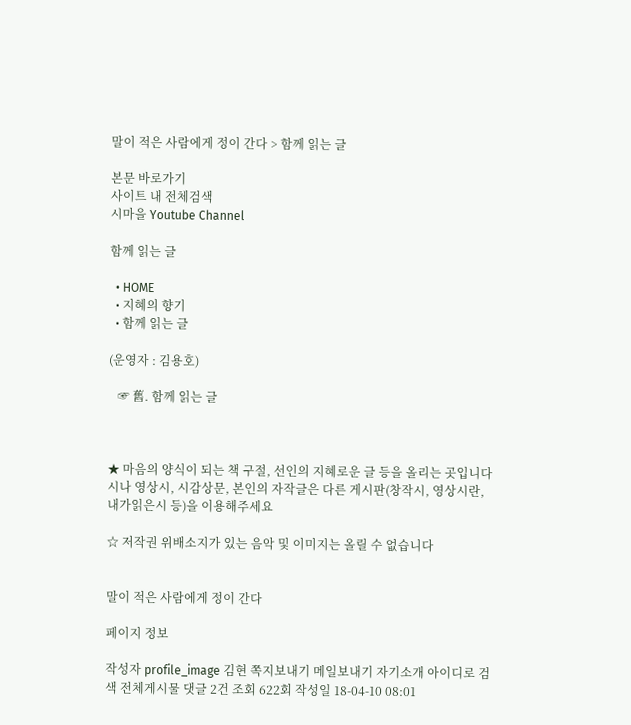말이 적은 사람에게 정이 간다 > 함께 읽는 글

본문 바로가기
사이트 내 전체검색
시마을 Youtube Channel

함께 읽는 글

  • HOME
  • 지혜의 향기
  • 함께 읽는 글

(운영자 : 김용호)

   ☞ 舊. 함께 읽는 글



★ 마음의 양식이 되는 책 구절, 선인의 지혜로운 글 등을 올리는 곳입니다
시나 영상시, 시감상문, 본인의 자작글은 다른 게시판(창작시, 영상시란, 내가읽은시 등)을 이용해주세요

☆ 저작권 위배소지가 있는 음악 및 이미지는 올릴 수 없습니다


말이 적은 사람에게 정이 간다

페이지 정보

작성자 profile_image 김현 쪽지보내기 메일보내기 자기소개 아이디로 검색 전체게시물 댓글 2건 조회 622회 작성일 18-04-10 08:01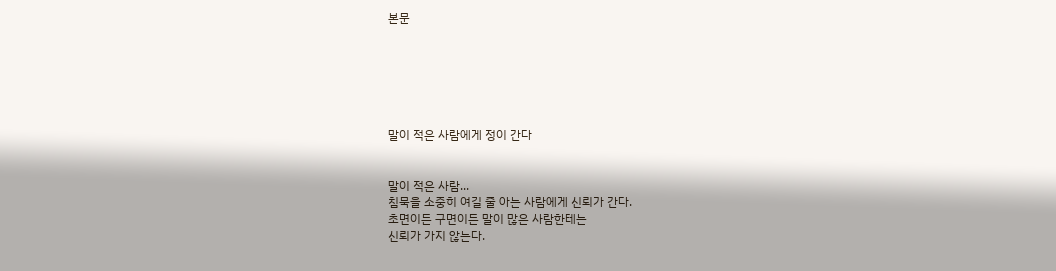본문






말이 적은 사람에게 정이 간다


말이 적은 사람...
침묵을 소중히 여길 줄 아는 사람에게 신뢰가 간다.
초면이든 구면이든 말이 많은 사람한테는
신뢰가 가지 않는다.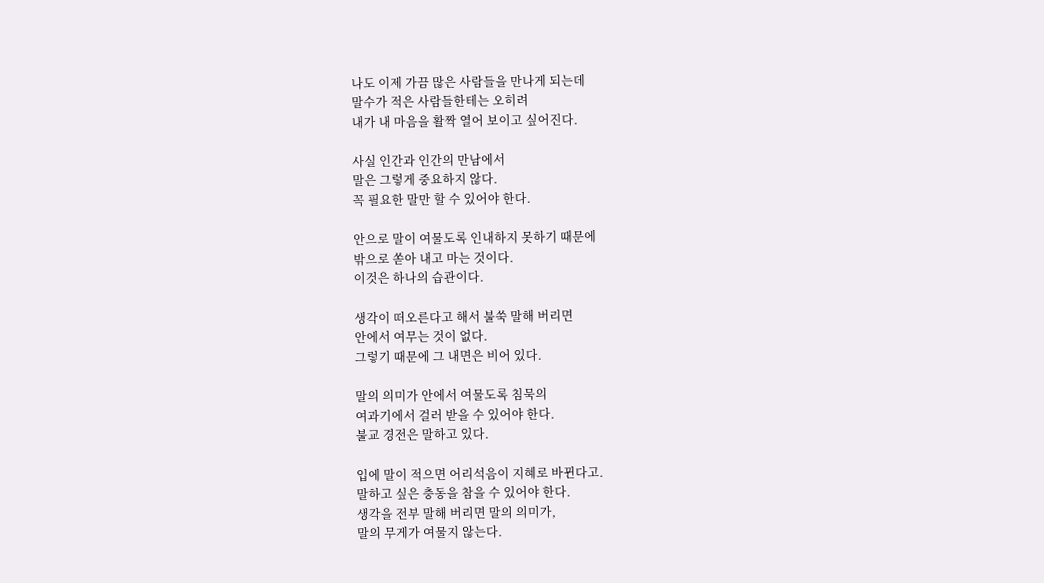나도 이제 가끔 많은 사람들을 만나게 되는데
말수가 적은 사람들한테는 오히려
내가 내 마음을 활짝 열어 보이고 싶어진다.

사실 인간과 인간의 만남에서
말은 그렇게 중요하지 않다.
꼭 필요한 말만 할 수 있어야 한다.

안으로 말이 여물도록 인내하지 못하기 때문에
밖으로 쏟아 내고 마는 것이다.
이것은 하나의 습관이다.

생각이 떠오른다고 해서 불쑥 말해 버리면
안에서 여무는 것이 없다.
그렇기 때문에 그 내면은 비어 있다.

말의 의미가 안에서 여물도록 침묵의
여과기에서 걸러 받을 수 있어야 한다.
불교 경전은 말하고 있다.

입에 말이 적으면 어리석음이 지혜로 바뀐다고.
말하고 싶은 충동을 참을 수 있어야 한다.
생각을 전부 말해 버리면 말의 의미가,
말의 무게가 여물지 않는다.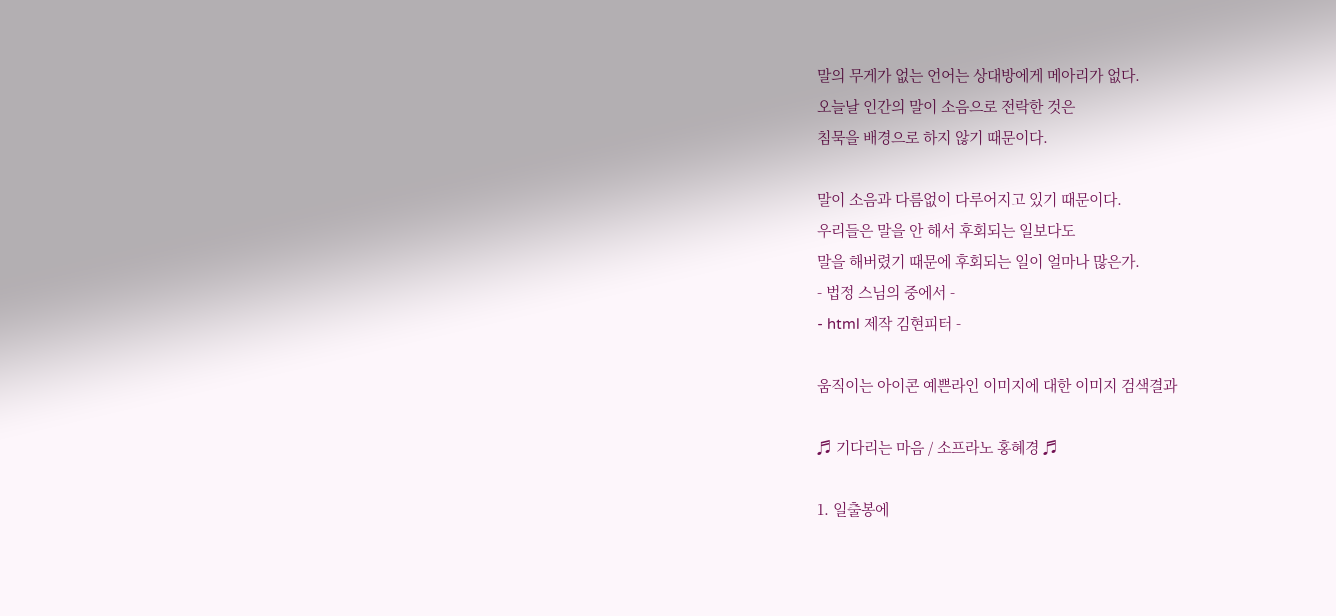말의 무게가 없는 언어는 상대방에게 메아리가 없다.
오늘날 인간의 말이 소음으로 전락한 것은
침묵을 배경으로 하지 않기 때문이다.

말이 소음과 다름없이 다루어지고 있기 때문이다.
우리들은 말을 안 해서 후회되는 일보다도
말을 해버렸기 때문에 후회되는 일이 얼마나 많은가.
- 법정 스님의 중에서 -
- html 제작 김현피터 -

움직이는 아이콘 예쁜라인 이미지에 대한 이미지 검색결과

♬ 기다리는 마음 / 소프라노 홍혜경 ♬

1. 일출봉에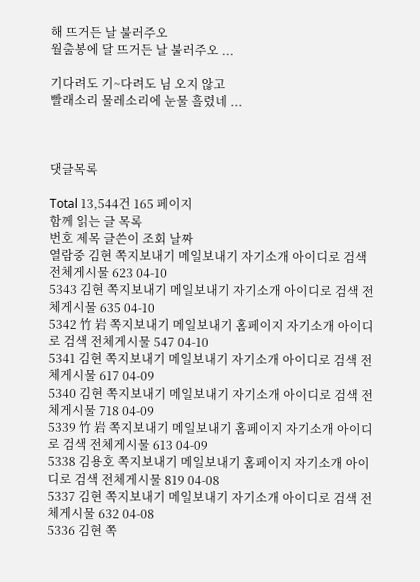해 뜨거든 날 불러주오
월출봉에 달 뜨거든 날 불러주오 ...

기다려도 기~다려도 님 오지 않고
빨래소리 물레소리에 눈물 흘렸네 ...



댓글목록

Total 13,544건 165 페이지
함께 읽는 글 목록
번호 제목 글쓴이 조회 날짜
열람중 김현 쪽지보내기 메일보내기 자기소개 아이디로 검색 전체게시물 623 04-10
5343 김현 쪽지보내기 메일보내기 자기소개 아이디로 검색 전체게시물 635 04-10
5342 竹 岩 쪽지보내기 메일보내기 홈페이지 자기소개 아이디로 검색 전체게시물 547 04-10
5341 김현 쪽지보내기 메일보내기 자기소개 아이디로 검색 전체게시물 617 04-09
5340 김현 쪽지보내기 메일보내기 자기소개 아이디로 검색 전체게시물 718 04-09
5339 竹 岩 쪽지보내기 메일보내기 홈페이지 자기소개 아이디로 검색 전체게시물 613 04-09
5338 김용호 쪽지보내기 메일보내기 홈페이지 자기소개 아이디로 검색 전체게시물 819 04-08
5337 김현 쪽지보내기 메일보내기 자기소개 아이디로 검색 전체게시물 632 04-08
5336 김현 쪽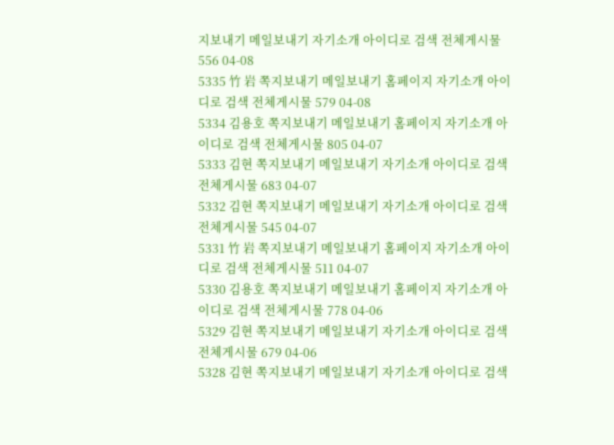지보내기 메일보내기 자기소개 아이디로 검색 전체게시물 556 04-08
5335 竹 岩 쪽지보내기 메일보내기 홈페이지 자기소개 아이디로 검색 전체게시물 579 04-08
5334 김용호 쪽지보내기 메일보내기 홈페이지 자기소개 아이디로 검색 전체게시물 805 04-07
5333 김현 쪽지보내기 메일보내기 자기소개 아이디로 검색 전체게시물 683 04-07
5332 김현 쪽지보내기 메일보내기 자기소개 아이디로 검색 전체게시물 545 04-07
5331 竹 岩 쪽지보내기 메일보내기 홈페이지 자기소개 아이디로 검색 전체게시물 511 04-07
5330 김용호 쪽지보내기 메일보내기 홈페이지 자기소개 아이디로 검색 전체게시물 778 04-06
5329 김현 쪽지보내기 메일보내기 자기소개 아이디로 검색 전체게시물 679 04-06
5328 김현 쪽지보내기 메일보내기 자기소개 아이디로 검색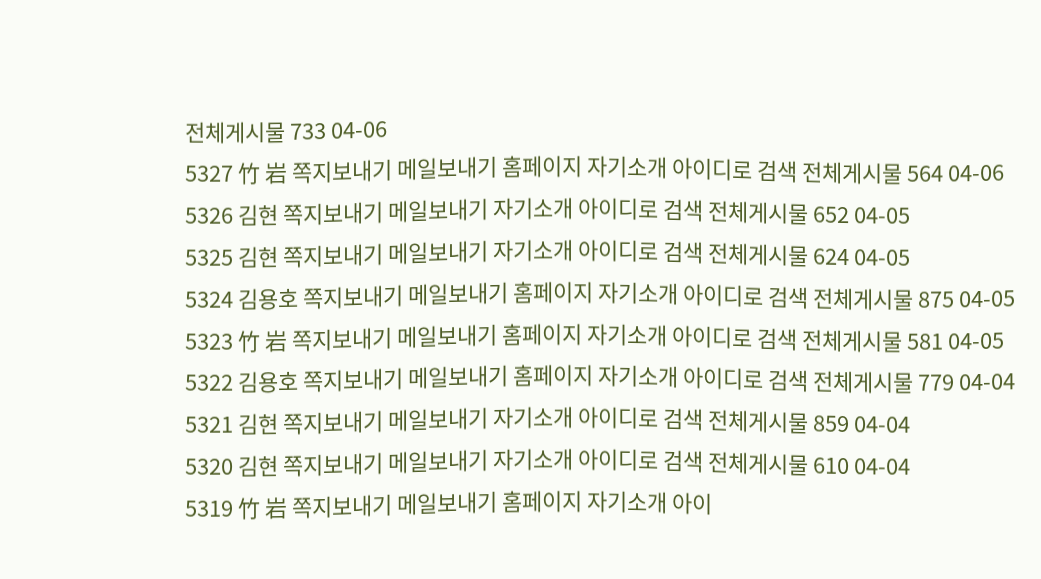전체게시물 733 04-06
5327 竹 岩 쪽지보내기 메일보내기 홈페이지 자기소개 아이디로 검색 전체게시물 564 04-06
5326 김현 쪽지보내기 메일보내기 자기소개 아이디로 검색 전체게시물 652 04-05
5325 김현 쪽지보내기 메일보내기 자기소개 아이디로 검색 전체게시물 624 04-05
5324 김용호 쪽지보내기 메일보내기 홈페이지 자기소개 아이디로 검색 전체게시물 875 04-05
5323 竹 岩 쪽지보내기 메일보내기 홈페이지 자기소개 아이디로 검색 전체게시물 581 04-05
5322 김용호 쪽지보내기 메일보내기 홈페이지 자기소개 아이디로 검색 전체게시물 779 04-04
5321 김현 쪽지보내기 메일보내기 자기소개 아이디로 검색 전체게시물 859 04-04
5320 김현 쪽지보내기 메일보내기 자기소개 아이디로 검색 전체게시물 610 04-04
5319 竹 岩 쪽지보내기 메일보내기 홈페이지 자기소개 아이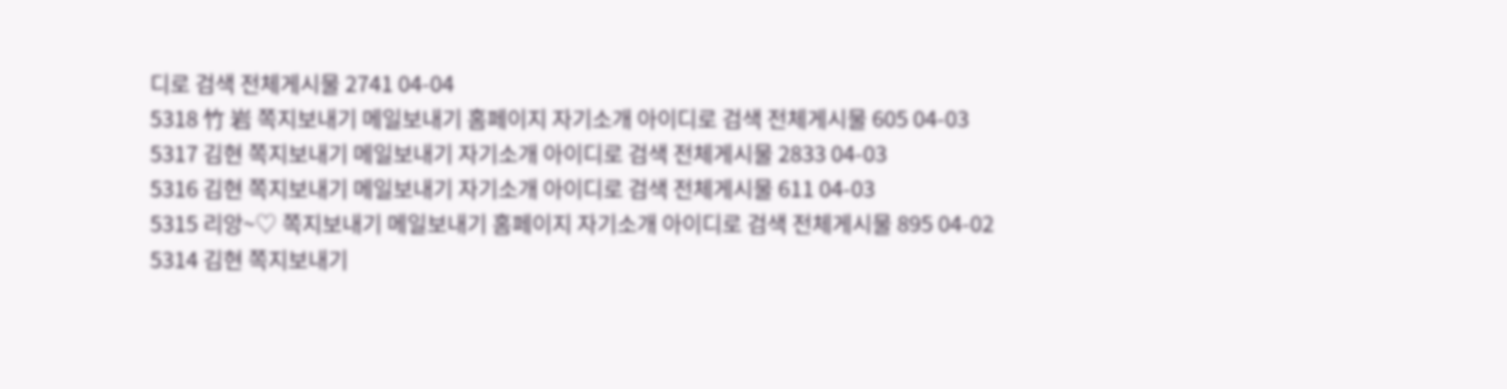디로 검색 전체게시물 2741 04-04
5318 竹 岩 쪽지보내기 메일보내기 홈페이지 자기소개 아이디로 검색 전체게시물 605 04-03
5317 김현 쪽지보내기 메일보내기 자기소개 아이디로 검색 전체게시물 2833 04-03
5316 김현 쪽지보내기 메일보내기 자기소개 아이디로 검색 전체게시물 611 04-03
5315 리앙~♡ 쪽지보내기 메일보내기 홈페이지 자기소개 아이디로 검색 전체게시물 895 04-02
5314 김현 쪽지보내기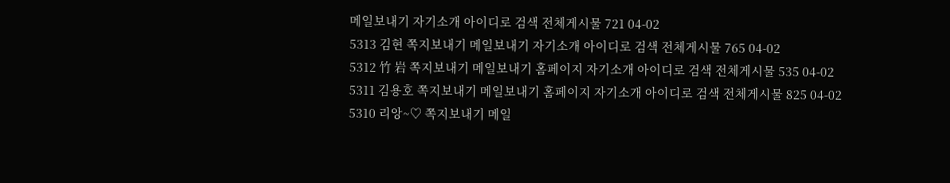메일보내기 자기소개 아이디로 검색 전체게시물 721 04-02
5313 김현 쪽지보내기 메일보내기 자기소개 아이디로 검색 전체게시물 765 04-02
5312 竹 岩 쪽지보내기 메일보내기 홈페이지 자기소개 아이디로 검색 전체게시물 535 04-02
5311 김용호 쪽지보내기 메일보내기 홈페이지 자기소개 아이디로 검색 전체게시물 825 04-02
5310 리앙~♡ 쪽지보내기 메일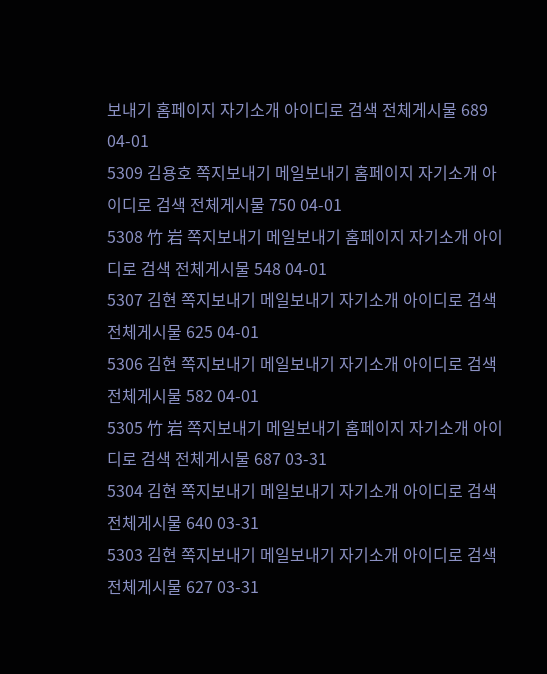보내기 홈페이지 자기소개 아이디로 검색 전체게시물 689 04-01
5309 김용호 쪽지보내기 메일보내기 홈페이지 자기소개 아이디로 검색 전체게시물 750 04-01
5308 竹 岩 쪽지보내기 메일보내기 홈페이지 자기소개 아이디로 검색 전체게시물 548 04-01
5307 김현 쪽지보내기 메일보내기 자기소개 아이디로 검색 전체게시물 625 04-01
5306 김현 쪽지보내기 메일보내기 자기소개 아이디로 검색 전체게시물 582 04-01
5305 竹 岩 쪽지보내기 메일보내기 홈페이지 자기소개 아이디로 검색 전체게시물 687 03-31
5304 김현 쪽지보내기 메일보내기 자기소개 아이디로 검색 전체게시물 640 03-31
5303 김현 쪽지보내기 메일보내기 자기소개 아이디로 검색 전체게시물 627 03-31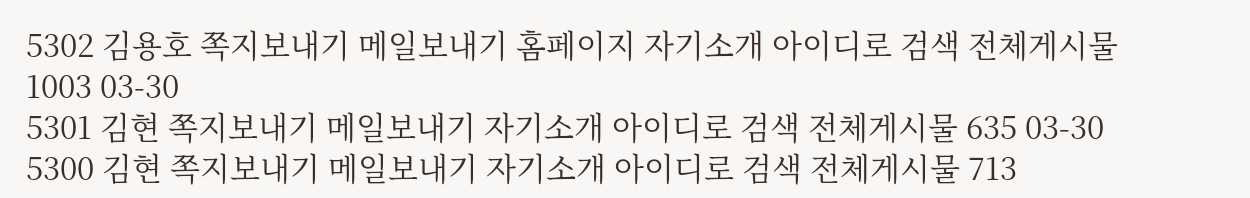5302 김용호 쪽지보내기 메일보내기 홈페이지 자기소개 아이디로 검색 전체게시물 1003 03-30
5301 김현 쪽지보내기 메일보내기 자기소개 아이디로 검색 전체게시물 635 03-30
5300 김현 쪽지보내기 메일보내기 자기소개 아이디로 검색 전체게시물 713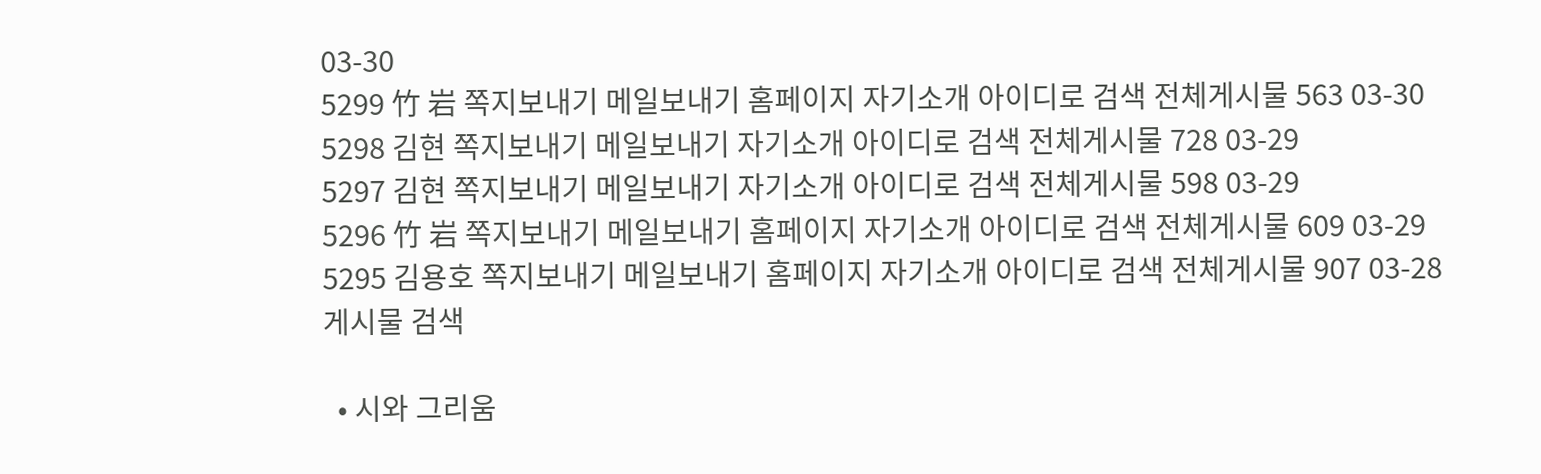03-30
5299 竹 岩 쪽지보내기 메일보내기 홈페이지 자기소개 아이디로 검색 전체게시물 563 03-30
5298 김현 쪽지보내기 메일보내기 자기소개 아이디로 검색 전체게시물 728 03-29
5297 김현 쪽지보내기 메일보내기 자기소개 아이디로 검색 전체게시물 598 03-29
5296 竹 岩 쪽지보내기 메일보내기 홈페이지 자기소개 아이디로 검색 전체게시물 609 03-29
5295 김용호 쪽지보내기 메일보내기 홈페이지 자기소개 아이디로 검색 전체게시물 907 03-28
게시물 검색

  • 시와 그리움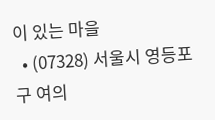이 있는 마을
  • (07328) 서울시 영등포구 여의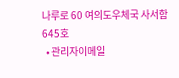나루로 60 여의도우체국 사서함 645호
  • 관리자이메일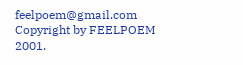feelpoem@gmail.com
Copyright by FEELPOEM 2001.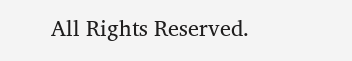All Rights Reserved.